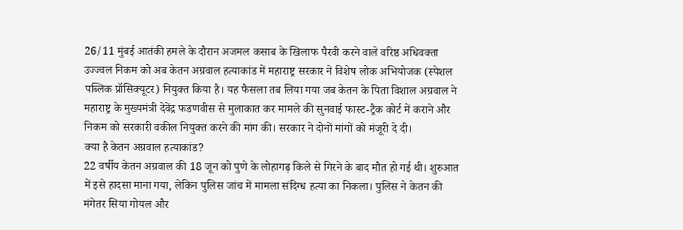26/11 मुंबई आतंकी हमले के दौरान अजमल कसाब के खिलाफ पैरवी करने वाले वरिष्ठ अधिवक्ता उज्ज्वल निकम को अब केतन अग्रवाल हत्याकांड में महाराष्ट्र सरकार ने विशेष लोक अभियोजक (स्पेशल पब्लिक प्रॉसिक्यूटर) नियुक्त किया है। यह फैसला तब लिया गया जब केतन के पिता विशाल अग्रवाल ने महाराष्ट्र के मुख्यमंत्री देवेंद्र फडणवीस से मुलाकात कर मामले की सुनवाई फास्ट-ट्रैक कोर्ट में कराने और निकम को सरकारी वकील नियुक्त करने की मांग की। सरकार ने दोनों मांगों को मंजूरी दे दी।
क्या है केतन अग्रवाल हत्याकांड?
22 वर्षीय केतन अग्रवाल की 18 जून को पुणे के लोहागढ़ किले से गिरने के बाद मौत हो गई थी। शुरुआत में इसे हादसा माना गया, लेकिन पुलिस जांच में मामला संदिग्ध हत्या का निकला। पुलिस ने केतन की मंगेतर सिया गोयल और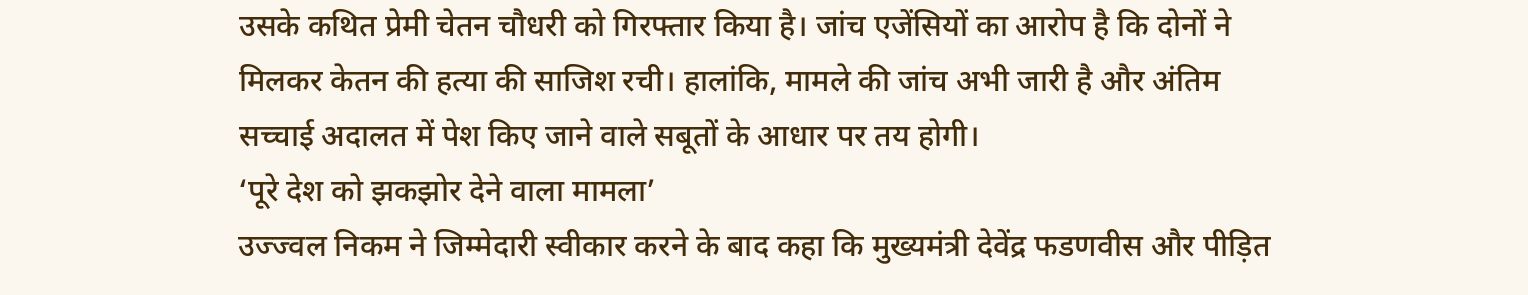उसके कथित प्रेमी चेतन चौधरी को गिरफ्तार किया है। जांच एजेंसियों का आरोप है कि दोनों ने मिलकर केतन की हत्या की साजिश रची। हालांकि, मामले की जांच अभी जारी है और अंतिम सच्चाई अदालत में पेश किए जाने वाले सबूतों के आधार पर तय होगी।
‘पूरे देश को झकझोर देने वाला मामला’
उज्ज्वल निकम ने जिम्मेदारी स्वीकार करने के बाद कहा कि मुख्यमंत्री देवेंद्र फडणवीस और पीड़ित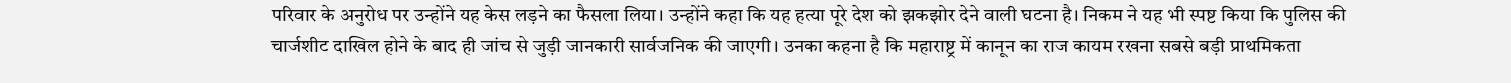परिवार के अनुरोध पर उन्होंने यह केस लड़ने का फैसला लिया। उन्होंने कहा कि यह हत्या पूरे देश को झकझोर देने वाली घटना है। निकम ने यह भी स्पष्ट किया कि पुलिस की चार्जशीट दाखिल होने के बाद ही जांच से जुड़ी जानकारी सार्वजनिक की जाएगी। उनका कहना है कि महाराष्ट्र में कानून का राज कायम रखना सबसे बड़ी प्राथमिकता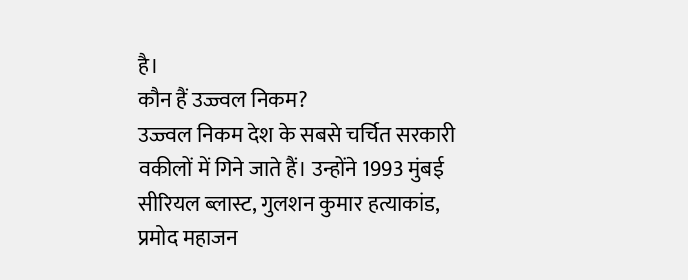है।
कौन हैं उज्ज्वल निकम?
उज्ज्वल निकम देश के सबसे चर्चित सरकारी वकीलों में गिने जाते हैं। उन्होंने 1993 मुंबई सीरियल ब्लास्ट, गुलशन कुमार हत्याकांड, प्रमोद महाजन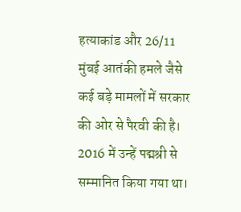हत्याकांड और 26/11 मुंबई आतंकी हमले जैसे कई बड़े मामलों में सरकार की ओर से पैरवी की है। 2016 में उन्हें पद्मश्री से सम्मानित किया गया था।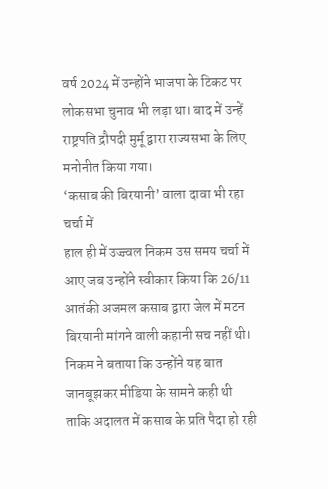वर्ष 2024 में उन्होंने भाजपा के टिकट पर लोकसभा चुनाव भी लड़ा था। बाद में उन्हें राष्ट्रपति द्रौपदी मुर्मू द्वारा राज्यसभा के लिए मनोनीत किया गया।
‘कसाब की बिरयानी’ वाला दावा भी रहा चर्चा में
हाल ही में उज्ज्वल निकम उस समय चर्चा में आए जब उन्होंने स्वीकार किया कि 26/11 आतंकी अजमल कसाब द्वारा जेल में मटन बिरयानी मांगने वाली कहानी सच नहीं थी। निकम ने बताया कि उन्होंने यह बात जानबूझकर मीडिया के सामने कही थी ताकि अदालत में कसाब के प्रति पैदा हो रही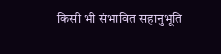किसी भी संभावित सहानुभूति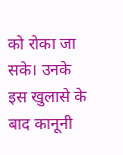को रोका जा सके। उनके इस खुलासे के बाद कानूनी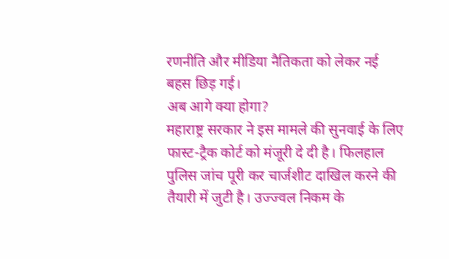रणनीति और मीडिया नैतिकता को लेकर नई बहस छिड़ गई।
अब आगे क्या होगा?
महाराष्ट्र सरकार ने इस मामले की सुनवाई के लिए फास्ट-ट्रैक कोर्ट को मंजूरी दे दी है। फिलहाल पुलिस जांच पूरी कर चार्जशीट दाखिल करने की तैयारी में जुटी है। उज्ज्वल निकम के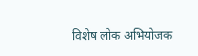विशेष लोक अभियोजक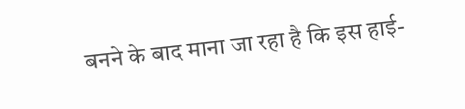बनने के बाद माना जा रहा है कि इस हाई-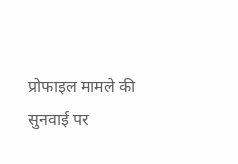प्रोफाइल मामले की सुनवाई पर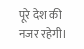पूरे देश की नजर रहेगी।